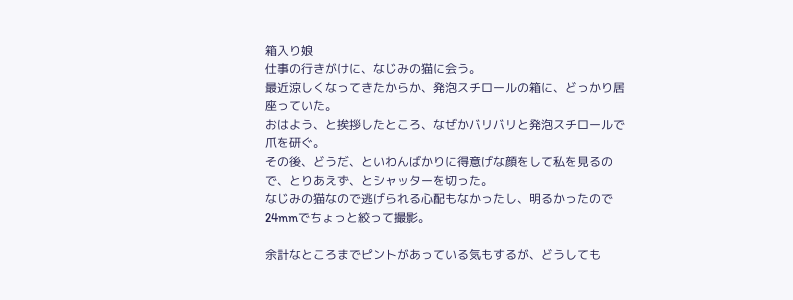箱入り娘
仕事の行きがけに、なじみの猫に会う。
最近涼しくなってきたからか、発泡スチロールの箱に、どっかり居座っていた。
おはよう、と挨拶したところ、なぜかバリバリと発泡スチロールで爪を研ぐ。
その後、どうだ、といわんばかりに得意げな顔をして私を見るので、とりあえず、とシャッターを切った。
なじみの猫なので逃げられる心配もなかったし、明るかったので24mmでちょっと絞って撮影。

余計なところまでピントがあっている気もするが、どうしても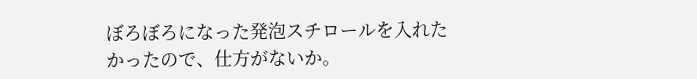ぼろぼろになった発泡スチロールを入れたかったので、仕方がないか。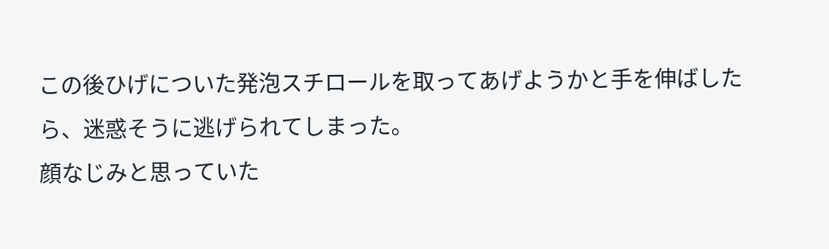この後ひげについた発泡スチロールを取ってあげようかと手を伸ばしたら、迷惑そうに逃げられてしまった。
顔なじみと思っていた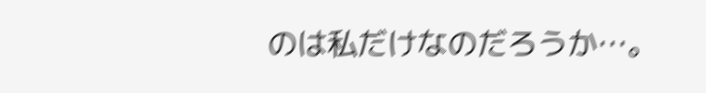のは私だけなのだろうか…。